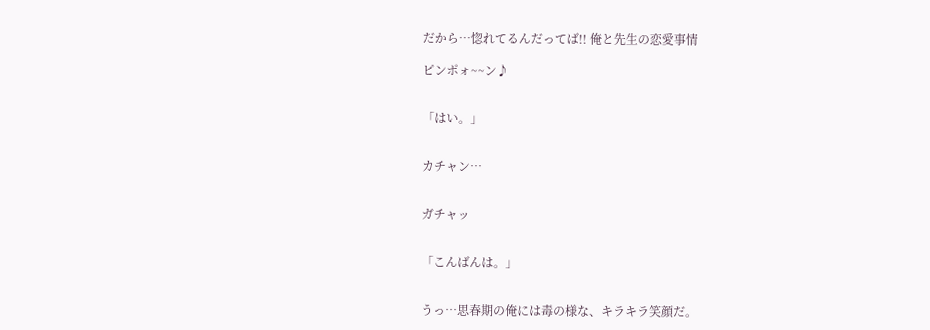だから…惚れてるんだってば!! 俺と先生の恋愛事情

ピンポォ~~ン♪


「はい。」


カチャン…


ガチャッ


「こんばんは。」


うっ…思春期の俺には毒の様な、キラキラ笑顔だ。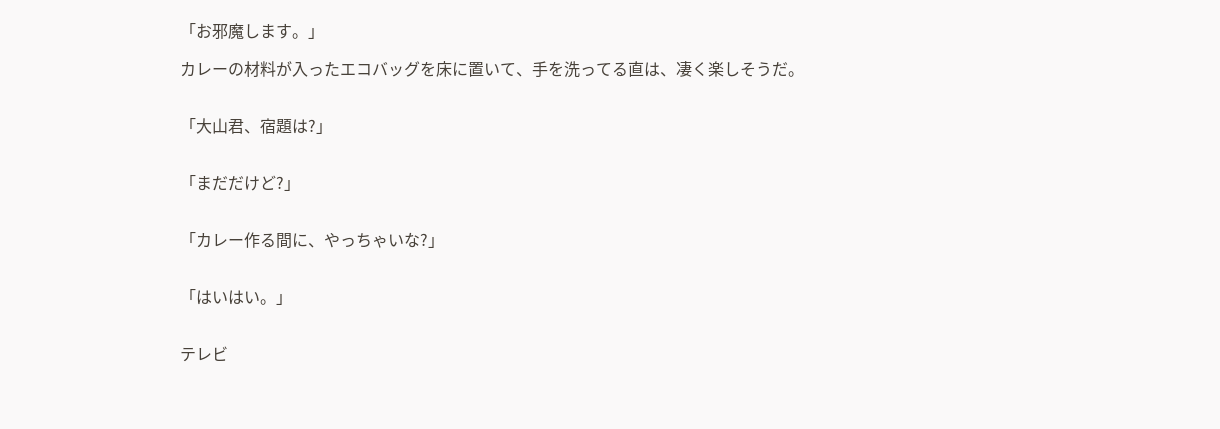「お邪魔します。」

カレーの材料が入ったエコバッグを床に置いて、手を洗ってる直は、凄く楽しそうだ。


「大山君、宿題は?」


「まだだけど?」


「カレー作る間に、やっちゃいな?」


「はいはい。」


テレビ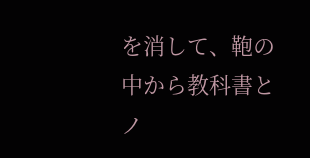を消して、鞄の中から教科書とノ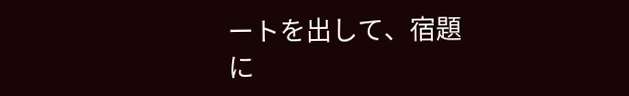ートを出して、宿題に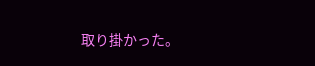取り掛かった。